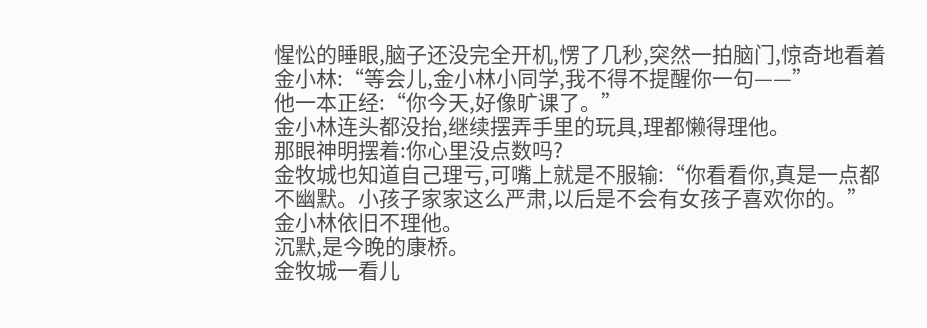惺忪的睡眼,脑子还没完全开机,愣了几秒,突然一拍脑门,惊奇地看着金小林:“等会儿,金小林小同学,我不得不提醒你一句——”
他一本正经:“你今天,好像旷课了。”
金小林连头都没抬,继续摆弄手里的玩具,理都懒得理他。
那眼神明摆着:你心里没点数吗?
金牧城也知道自己理亏,可嘴上就是不服输:“你看看你,真是一点都不幽默。小孩子家家这么严肃,以后是不会有女孩子喜欢你的。”
金小林依旧不理他。
沉默,是今晚的康桥。
金牧城一看儿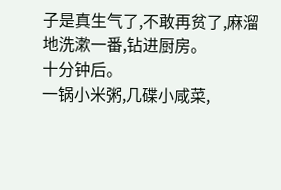子是真生气了,不敢再贫了,麻溜地洗漱一番,钻进厨房。
十分钟后。
一锅小米粥,几碟小咸菜,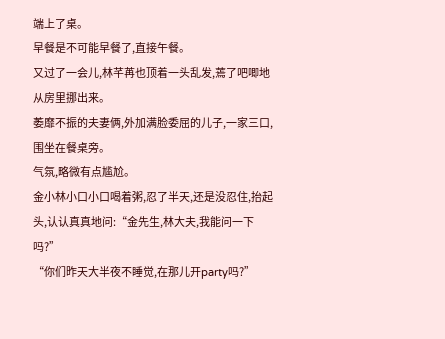端上了桌。
早餐是不可能早餐了,直接午餐。
又过了一会儿,林芊苒也顶着一头乱发,蔫了吧唧地从房里挪出来。
萎靡不振的夫妻俩,外加满脸委屈的儿子,一家三口,围坐在餐桌旁。
气氛,略微有点尴尬。
金小林小口小口喝着粥,忍了半天,还是没忍住,抬起头,认认真真地问:“金先生,林大夫,我能问一下吗?”
“你们昨天大半夜不睡觉,在那儿开party吗?”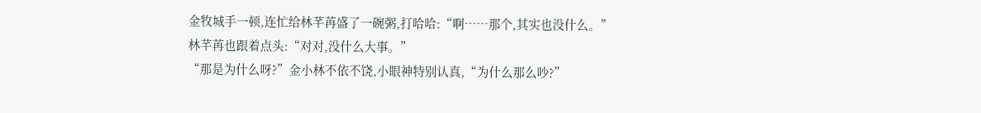金牧城手一顿,连忙给林芊苒盛了一碗粥,打哈哈:“啊……那个,其实也没什么。”
林芊苒也跟着点头:“对对,没什么大事。”
“那是为什么呀?”金小林不依不饶,小眼神特别认真,“为什么那么吵?”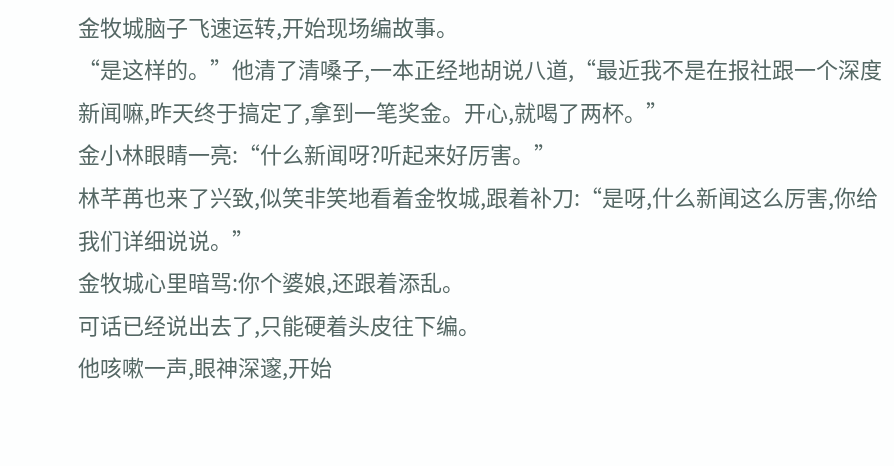金牧城脑子飞速运转,开始现场编故事。
“是这样的。”他清了清嗓子,一本正经地胡说八道,“最近我不是在报社跟一个深度新闻嘛,昨天终于搞定了,拿到一笔奖金。开心,就喝了两杯。”
金小林眼睛一亮:“什么新闻呀?听起来好厉害。”
林芊苒也来了兴致,似笑非笑地看着金牧城,跟着补刀:“是呀,什么新闻这么厉害,你给我们详细说说。”
金牧城心里暗骂:你个婆娘,还跟着添乱。
可话已经说出去了,只能硬着头皮往下编。
他咳嗽一声,眼神深邃,开始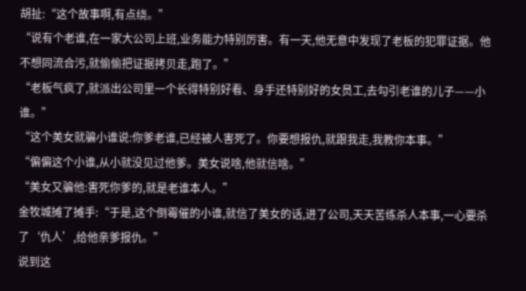胡扯:“这个故事啊,有点绕。”
“说有个老谁,在一家大公司上班,业务能力特别厉害。有一天,他无意中发现了老板的犯罪证据。他不想同流合污,就偷偷把证据拷贝走,跑了。”
“老板气疯了,就派出公司里一个长得特别好看、身手还特别好的女员工,去勾引老谁的儿子——小谁。”
“这个美女就骗小谁说:你爹老谁,已经被人害死了。你要想报仇,就跟我走,我教你本事。”
“偏偏这个小谁,从小就没见过他爹。美女说啥,他就信啥。”
“美女又骗他:害死你爹的,就是老谁本人。”
金牧城摊了摊手:“于是,这个倒霉催的小谁,就信了美女的话,进了公司,天天苦练杀人本事,一心要杀了‘仇人’,给他亲爹报仇。”
说到这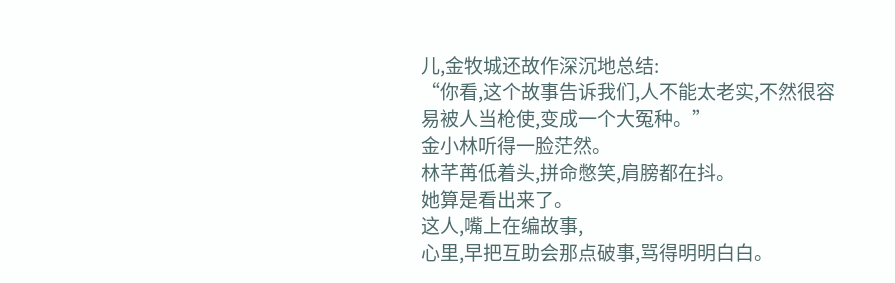儿,金牧城还故作深沉地总结:
“你看,这个故事告诉我们,人不能太老实,不然很容易被人当枪使,变成一个大冤种。”
金小林听得一脸茫然。
林芊苒低着头,拼命憋笑,肩膀都在抖。
她算是看出来了。
这人,嘴上在编故事,
心里,早把互助会那点破事,骂得明明白白。